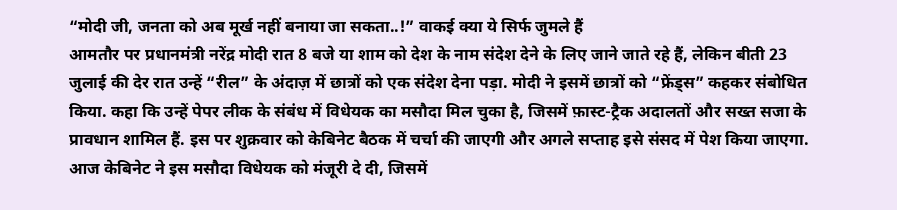“मोदी जी, जनता को अब मूर्ख नहीं बनाया जा सकता..!” वाकई क्या ये सिर्फ जुमले हैं
आमतौर पर प्रधानमंत्री नरेंद्र मोदी रात 8 बजे या शाम को देश के नाम संदेश देने के लिए जाने जाते रहे हैं, लेकिन बीती 23 जुलाई की देर रात उन्हें “रील” के अंदाज़ में छात्रों को एक संदेश देना पड़ा. मोदी ने इसमें छात्रों को “फ्रेंड्स” कहकर संबोधित किया. कहा कि उन्हें पेपर लीक के संबंध में विधेयक का मसौदा मिल चुका है, जिसमें फ़ास्ट-ट्रैक अदालतों और सख्त सजा के प्रावधान शामिल हैं. इस पर शुक्रवार को केबिनेट बैठक में चर्चा की जाएगी और अगले सप्ताह इसे संसद में पेश किया जाएगा. आज केबिनेट ने इस मसौदा विधेयक को मंजूरी दे दी, जिसमें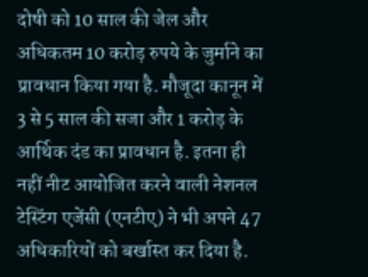दोषी को 10 साल की जेल और अधिकतम 10 करोड़ रुपये के जुर्माने का प्रावधान किया गया है. मौजूदा कानून में 3 से 5 साल की सजा और 1 करोड़ के आर्थिक दंड का प्रावधान है. इतना ही नहीं नीट आयोजित करने वाली नेशनल टेस्टिंग एजेंसी (एनटीए) ने भी अपने 47 अधिकारियों को बर्खास्त कर दिया है.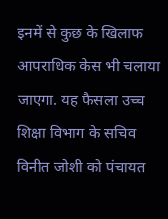इनमें से कुछ के खिलाफ आपराधिक केस भी चलाया जाएगा. यह फैसला उच्च शिक्षा विभाग के सचिव विनीत जोशी को पंचायत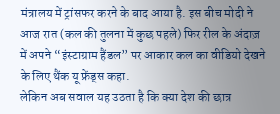मंत्रालय में ट्रांसफर करने के बाद आया है. इस बीच मोदी ने आज रात (कल की तुलना में कुछ पहले) फिर रील के अंदाज़ में अपने “इंस्टाग्राम हैंडल” पर आकार कल का वीडियो देखने के लिए थैंक यू फ्रेंड्स कहा.
लेकिन अब सवाल यह उठता है कि क्या देश की छात्र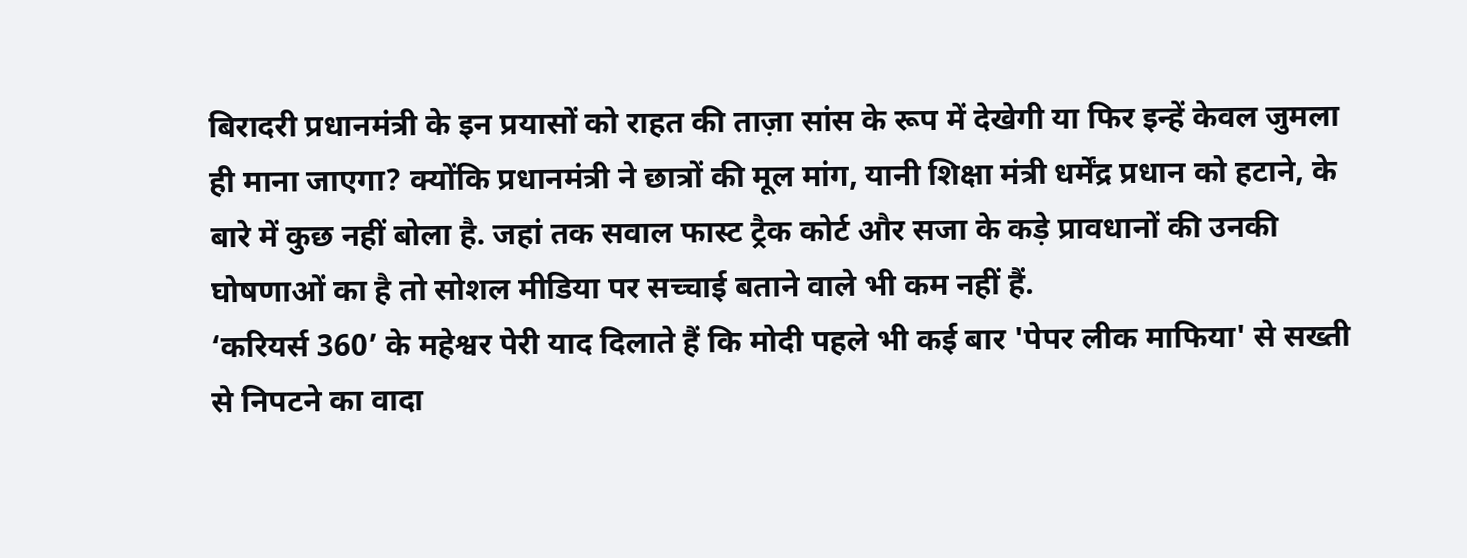बिरादरी प्रधानमंत्री के इन प्रयासों को राहत की ताज़ा सांस के रूप में देखेगी या फिर इन्हें केवल जुमला ही माना जाएगा? क्योंकि प्रधानमंत्री ने छात्रों की मूल मांग, यानी शिक्षा मंत्री धर्मेंद्र प्रधान को हटाने, के बारे में कुछ नहीं बोला है. जहां तक सवाल फास्ट ट्रैक कोर्ट और सजा के कड़े प्रावधानों की उनकी घोषणाओं का है तो सोशल मीडिया पर सच्चाई बताने वाले भी कम नहीं हैं.
‘करियर्स 360’ के महेश्वर पेरी याद दिलाते हैं कि मोदी पहले भी कई बार 'पेपर लीक माफिया' से सख्ती से निपटने का वादा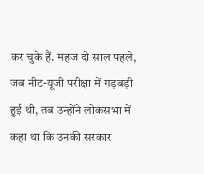कर चुके हैं. महज दो साल पहले, जब नीट-यूजी परीक्षा में गड़बड़ी हुई थी, तब उन्होंने लोकसभा में कहा था कि उनकी सरकार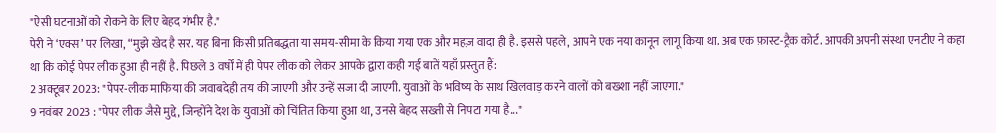"ऐसी घटनाओं को रोकने के लिए बेहद गंभीर है."
पेरी ने ‘एक्स’ पर लिखा, “मुझे खेद है सर. यह बिना किसी प्रतिबद्धता या समय-सीमा के किया गया एक और महज़ वादा ही है. इससे पहले, आपने एक नया कानून लागू किया था. अब एक फ़ास्ट-ट्रैक कोर्ट. आपकी अपनी संस्था एनटीए ने कहा था कि कोई पेपर लीक हुआ ही नहीं है. पिछले 3 वर्षों में ही पेपर लीक को लेकर आपके द्वारा कही गई बातें यहाँ प्रस्तुत हैं:
2 अक्टूबर 2023: "पेपर-लीक माफिया की जवाबदेही तय की जाएगी और उन्हें सजा दी जाएगी. युवाओं के भविष्य के साथ खिलवाड़ करने वालों को बख्शा नहीं जाएगा."
9 नवंबर 2023 : "पेपर लीक जैसे मुद्दे, जिन्होंने देश के युवाओं को चिंतित किया हुआ था, उनसे बेहद सख्ती से निपटा गया है..."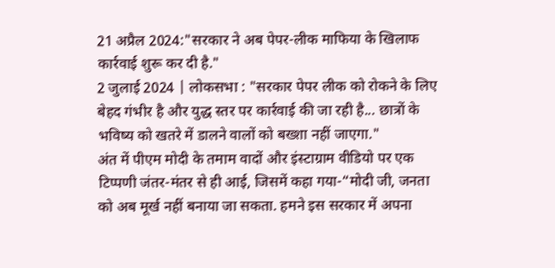21 अप्रैल 2024:"सरकार ने अब पेपर-लीक माफिया के खिलाफ कार्रवाई शुरू कर दी है."
2 जुलाई 2024 | लोकसभा : "सरकार पेपर लीक को रोकने के लिए बेहद गंभीर है और युद्ध स्तर पर कार्रवाई की जा रही है... छात्रों के भविष्य को खतरे में डालने वालों को बख्शा नहीं जाएगा."
अंत में पीएम मोदी के तमाम वादों और इंस्टाग्राम वीडियो पर एक टिप्पणी जंतर-मंतर से ही आई, जिसमें कहा गया-“मोदी जी, जनता को अब मूर्ख नहीं बनाया जा सकता. हमने इस सरकार में अपना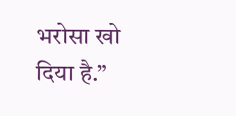भरोसा खो दिया है.”